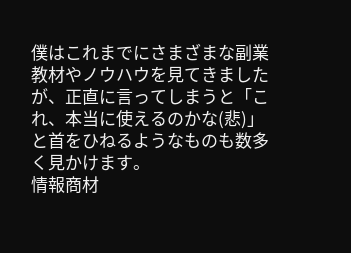僕はこれまでにさまざまな副業教材やノウハウを見てきましたが、正直に言ってしまうと「これ、本当に使えるのかな(悲)」と首をひねるようなものも数多く見かけます。
情報商材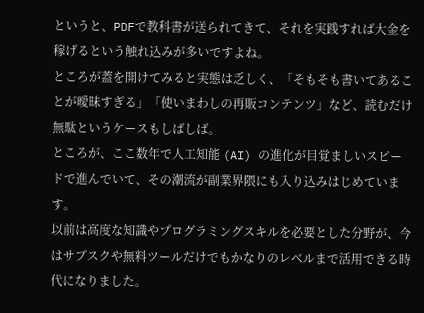というと、PDFで教科書が送られてきて、それを実践すれば大金を稼げるという触れ込みが多いですよね。
ところが蓋を開けてみると実態は乏しく、「そもそも書いてあることが曖昧すぎる」「使いまわしの再販コンテンツ」など、読むだけ無駄というケースもしばしば。
ところが、ここ数年で人工知能 (AI) の進化が目覚ましいスピードで進んでいて、その潮流が副業界隈にも入り込みはじめています。
以前は高度な知識やプログラミングスキルを必要とした分野が、今はサブスクや無料ツールだけでもかなりのレベルまで活用できる時代になりました。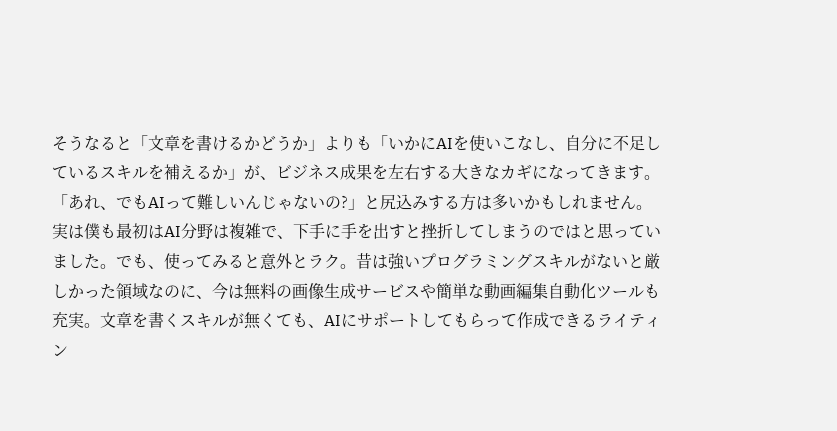そうなると「文章を書けるかどうか」よりも「いかにAIを使いこなし、自分に不足しているスキルを補えるか」が、ビジネス成果を左右する大きなカギになってきます。
「あれ、でもAIって難しいんじゃないの?」と尻込みする方は多いかもしれません。
実は僕も最初はAI分野は複雑で、下手に手を出すと挫折してしまうのではと思っていました。でも、使ってみると意外とラク。昔は強いプログラミングスキルがないと厳しかった領域なのに、今は無料の画像生成サービスや簡単な動画編集自動化ツールも充実。文章を書くスキルが無くても、AIにサポートしてもらって作成できるライティン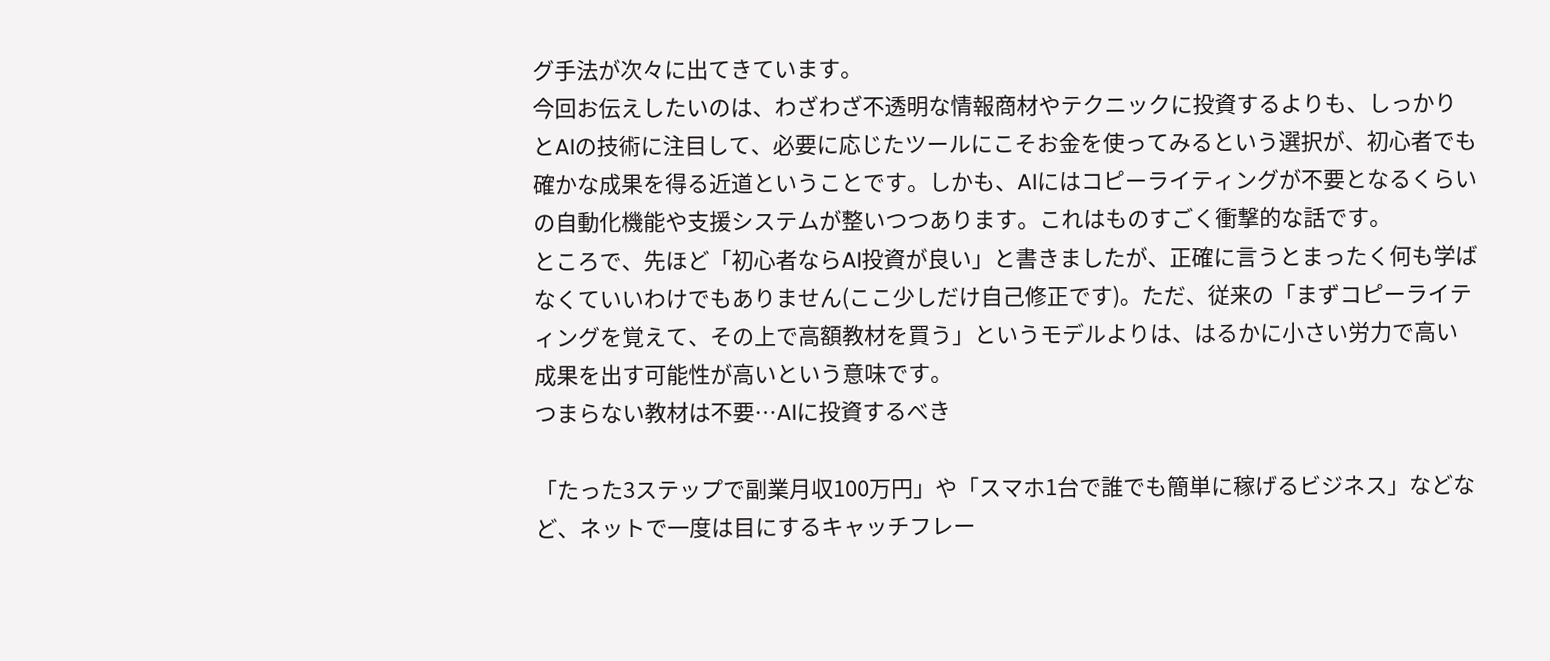グ手法が次々に出てきています。
今回お伝えしたいのは、わざわざ不透明な情報商材やテクニックに投資するよりも、しっかりとAIの技術に注目して、必要に応じたツールにこそお金を使ってみるという選択が、初心者でも確かな成果を得る近道ということです。しかも、AIにはコピーライティングが不要となるくらいの自動化機能や支援システムが整いつつあります。これはものすごく衝撃的な話です。
ところで、先ほど「初心者ならAI投資が良い」と書きましたが、正確に言うとまったく何も学ばなくていいわけでもありません(ここ少しだけ自己修正です)。ただ、従来の「まずコピーライティングを覚えて、その上で高額教材を買う」というモデルよりは、はるかに小さい労力で高い成果を出す可能性が高いという意味です。
つまらない教材は不要…AIに投資するべき

「たった3ステップで副業月収100万円」や「スマホ1台で誰でも簡単に稼げるビジネス」などなど、ネットで一度は目にするキャッチフレー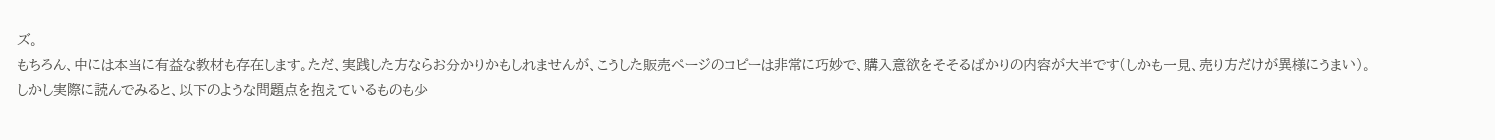ズ。
もちろん、中には本当に有益な教材も存在します。ただ、実践した方ならお分かりかもしれませんが、こうした販売ページのコピーは非常に巧妙で、購入意欲をそそるばかりの内容が大半です(しかも一見、売り方だけが異様にうまい)。
しかし実際に読んでみると、以下のような問題点を抱えているものも少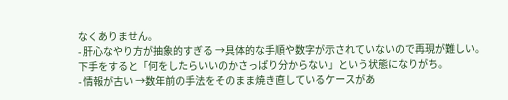なくありません。
- 肝心なやり方が抽象的すぎる →具体的な手順や数字が示されていないので再現が難しい。下手をすると「何をしたらいいのかさっぱり分からない」という状態になりがち。
- 情報が古い →数年前の手法をそのまま焼き直しているケースがあ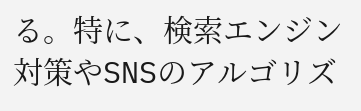る。特に、検索エンジン対策やSNSのアルゴリズ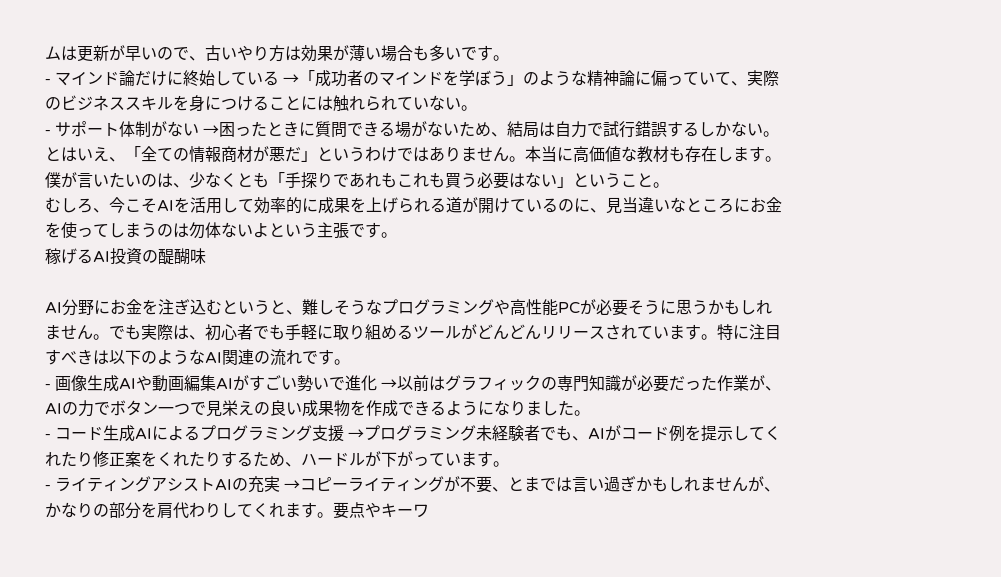ムは更新が早いので、古いやり方は効果が薄い場合も多いです。
- マインド論だけに終始している →「成功者のマインドを学ぼう」のような精神論に偏っていて、実際のビジネススキルを身につけることには触れられていない。
- サポート体制がない →困ったときに質問できる場がないため、結局は自力で試行錯誤するしかない。
とはいえ、「全ての情報商材が悪だ」というわけではありません。本当に高価値な教材も存在します。僕が言いたいのは、少なくとも「手探りであれもこれも買う必要はない」ということ。
むしろ、今こそAIを活用して効率的に成果を上げられる道が開けているのに、見当違いなところにお金を使ってしまうのは勿体ないよという主張です。
稼げるAI投資の醍醐味

AI分野にお金を注ぎ込むというと、難しそうなプログラミングや高性能PCが必要そうに思うかもしれません。でも実際は、初心者でも手軽に取り組めるツールがどんどんリリースされています。特に注目すべきは以下のようなAI関連の流れです。
- 画像生成AIや動画編集AIがすごい勢いで進化 →以前はグラフィックの専門知識が必要だった作業が、AIの力でボタン一つで見栄えの良い成果物を作成できるようになりました。
- コード生成AIによるプログラミング支援 →プログラミング未経験者でも、AIがコード例を提示してくれたり修正案をくれたりするため、ハードルが下がっています。
- ライティングアシストAIの充実 →コピーライティングが不要、とまでは言い過ぎかもしれませんが、かなりの部分を肩代わりしてくれます。要点やキーワ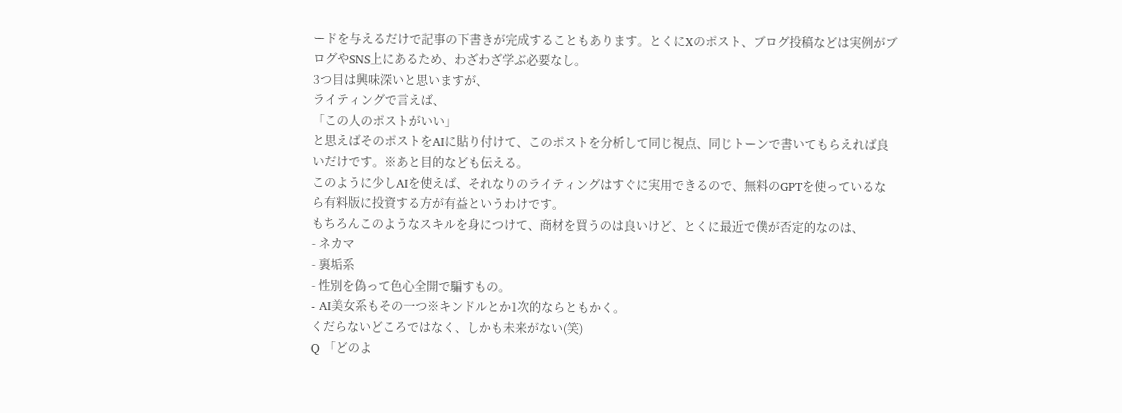ードを与えるだけで記事の下書きが完成することもあります。とくにXのポスト、ブログ投稿などは実例がブログやSNS上にあるため、わざわざ学ぶ必要なし。
3つ目は興味深いと思いますが、
ライティングで言えば、
「この人のポストがいい」
と思えばそのポストをAIに貼り付けて、このポストを分析して同じ視点、同じトーンで書いてもらえれば良いだけです。※あと目的なども伝える。
このように少しAIを使えば、それなりのライティングはすぐに実用できるので、無料のGPTを使っているなら有料版に投資する方が有益というわけです。
もちろんこのようなスキルを身につけて、商材を買うのは良いけど、とくに最近で僕が否定的なのは、
- ネカマ
- 裏垢系
- 性別を偽って色心全開で騙すもの。
- AI美女系もその一つ※キンドルとか1次的ならともかく。
くだらないどころではなく、しかも未来がない(笑)
Q 「どのよ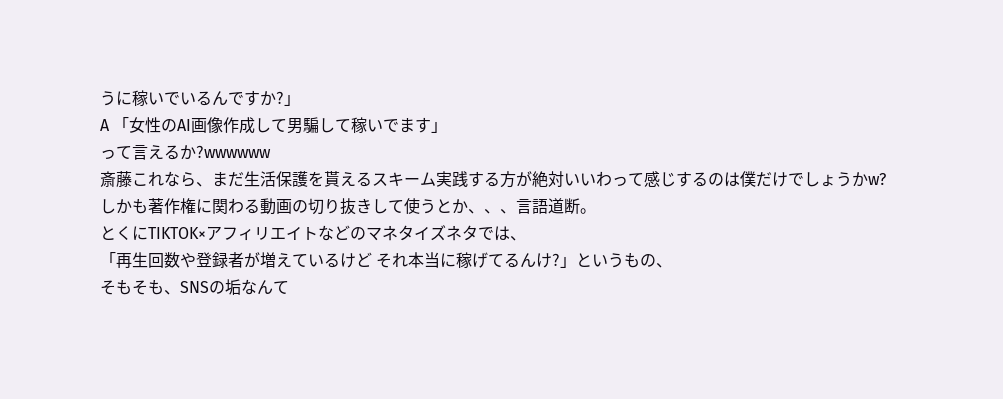うに稼いでいるんですか?」
A 「女性のAI画像作成して男騙して稼いでます」
って言えるか?wwwwww
斎藤これなら、まだ生活保護を貰えるスキーム実践する方が絶対いいわって感じするのは僕だけでしょうかw?
しかも著作権に関わる動画の切り抜きして使うとか、、、言語道断。
とくにTIKTOK×アフィリエイトなどのマネタイズネタでは、
「再生回数や登録者が増えているけど それ本当に稼げてるんけ?」というもの、
そもそも、SNSの垢なんて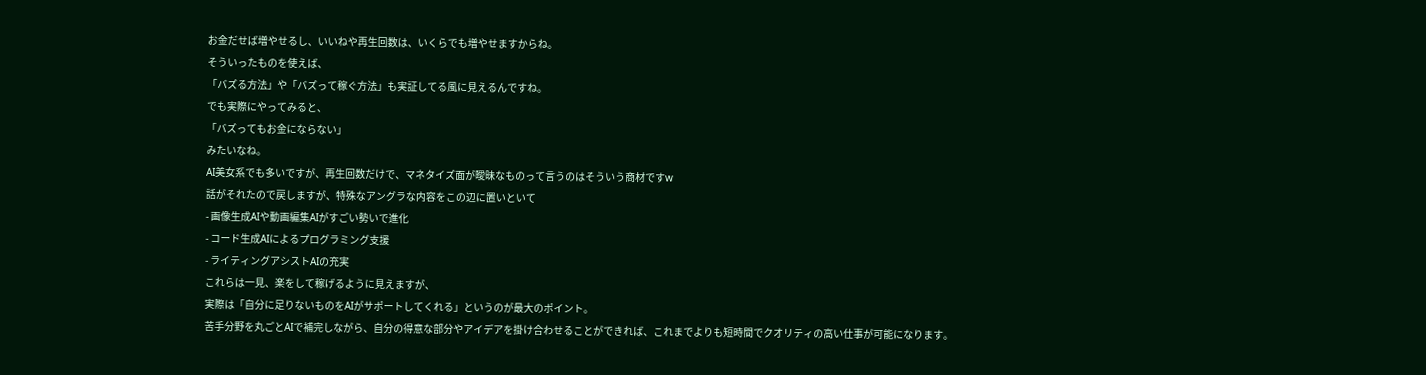お金だせば増やせるし、いいねや再生回数は、いくらでも増やせますからね。
そういったものを使えば、
「バズる方法」や「バズって稼ぐ方法」も実証してる風に見えるんですね。
でも実際にやってみると、
「バズってもお金にならない」
みたいなね。
AI美女系でも多いですが、再生回数だけで、マネタイズ面が曖昧なものって言うのはそういう商材ですw
話がそれたので戻しますが、特殊なアングラな内容をこの辺に置いといて
- 画像生成AIや動画編集AIがすごい勢いで進化
- コード生成AIによるプログラミング支援
- ライティングアシストAIの充実
これらは一見、楽をして稼げるように見えますが、
実際は「自分に足りないものをAIがサポートしてくれる」というのが最大のポイント。
苦手分野を丸ごとAIで補完しながら、自分の得意な部分やアイデアを掛け合わせることができれば、これまでよりも短時間でクオリティの高い仕事が可能になります。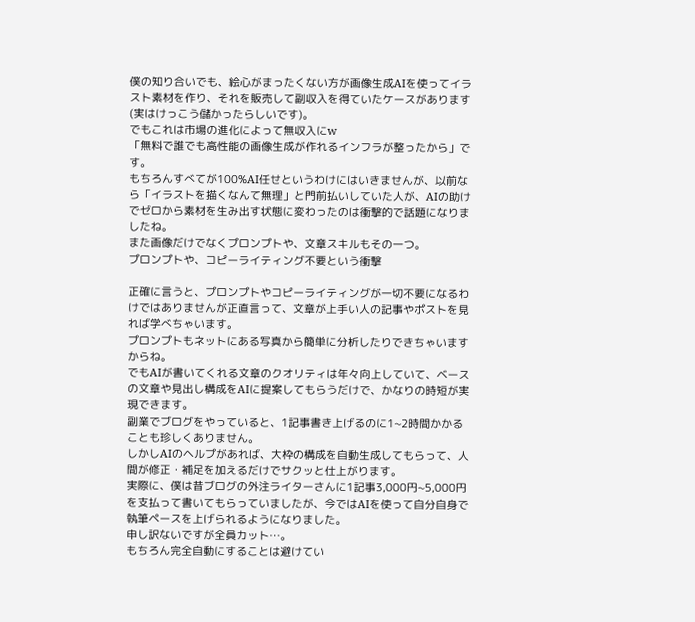僕の知り合いでも、絵心がまったくない方が画像生成AIを使ってイラスト素材を作り、それを販売して副収入を得ていたケースがあります(実はけっこう儲かったらしいです)。
でもこれは市場の進化によって無収入にw
「無料で誰でも高性能の画像生成が作れるインフラが整ったから」です。
もちろんすべてが100%AI任せというわけにはいきませんが、以前なら「イラストを描くなんて無理」と門前払いしていた人が、AIの助けでゼロから素材を生み出す状態に変わったのは衝撃的で話題になりましたね。
また画像だけでなくプロンプトや、文章スキルもその一つ。
プロンプトや、コピーライティング不要という衝撃

正確に言うと、プロンプトやコピーライティングが一切不要になるわけではありませんが正直言って、文章が上手い人の記事やポストを見れば学べちゃいます。
プロンプトもネットにある写真から簡単に分析したりできちゃいますからね。
でもAIが書いてくれる文章のクオリティは年々向上していて、ベースの文章や見出し構成をAIに提案してもらうだけで、かなりの時短が実現できます。
副業でブログをやっていると、1記事書き上げるのに1~2時間かかることも珍しくありません。
しかしAIのヘルプがあれば、大枠の構成を自動生成してもらって、人間が修正・補足を加えるだけでサクッと仕上がります。
実際に、僕は昔ブログの外注ライターさんに1記事3,000円~5,000円を支払って書いてもらっていましたが、今ではAIを使って自分自身で執筆ペースを上げられるようになりました。
申し訳ないですが全員カット…。
もちろん完全自動にすることは避けてい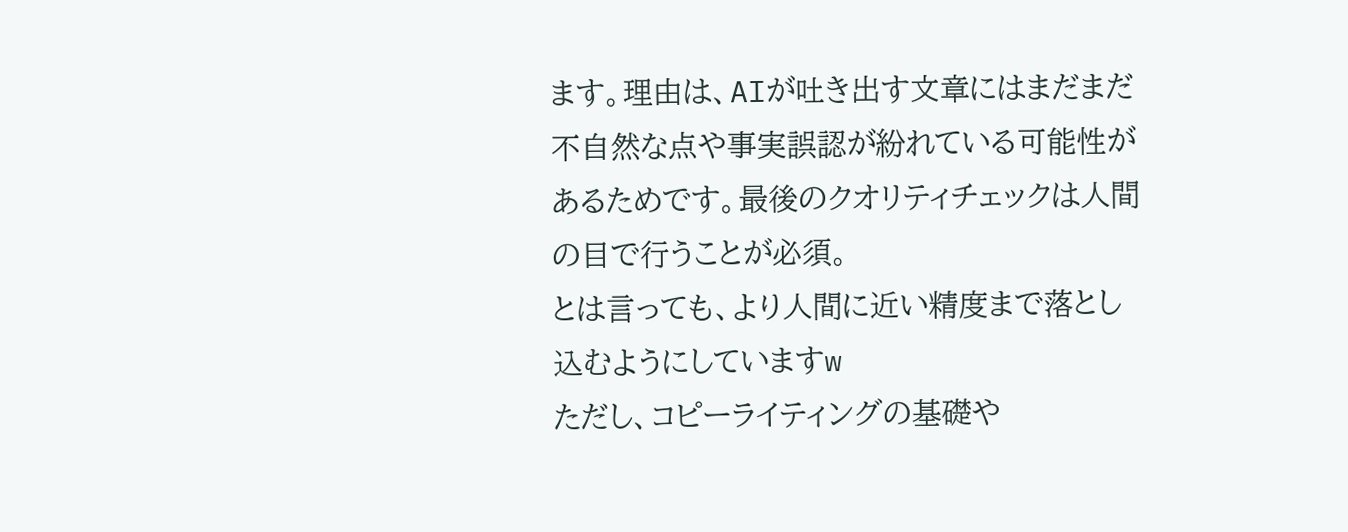ます。理由は、AIが吐き出す文章にはまだまだ不自然な点や事実誤認が紛れている可能性があるためです。最後のクオリティチェックは人間の目で行うことが必須。
とは言っても、より人間に近い精度まで落とし込むようにしていますw
ただし、コピーライティングの基礎や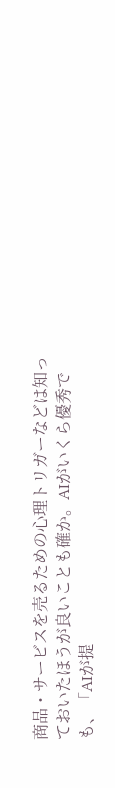商品・サービスを売るための心理トリガーなどは知っておいたほうが良いことも確か。AIがいくら優秀でも、「AIが提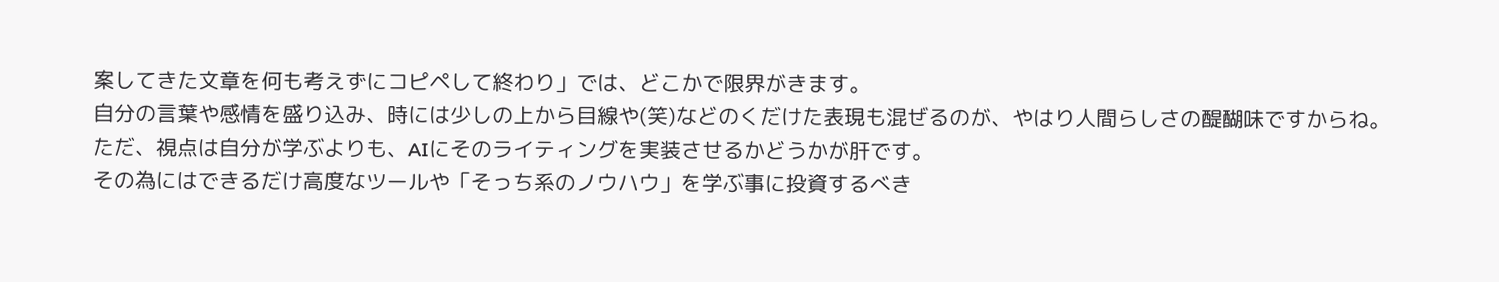案してきた文章を何も考えずにコピペして終わり」では、どこかで限界がきます。
自分の言葉や感情を盛り込み、時には少しの上から目線や(笑)などのくだけた表現も混ぜるのが、やはり人間らしさの醍醐味ですからね。
ただ、視点は自分が学ぶよりも、AIにそのライティングを実装させるかどうかが肝です。
その為にはできるだけ高度なツールや「そっち系のノウハウ」を学ぶ事に投資するべき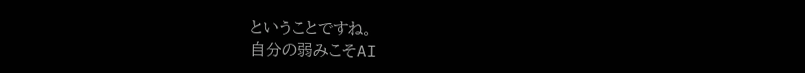ということですね。
自分の弱みこそAI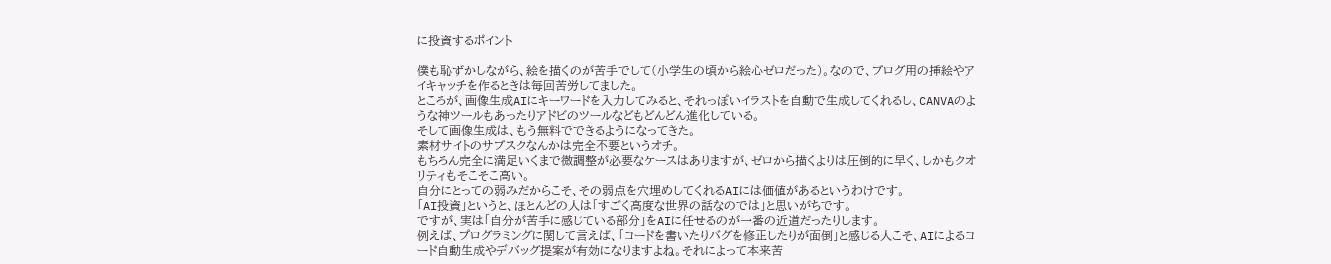に投資するポイント

僕も恥ずかしながら、絵を描くのが苦手でして(小学生の頃から絵心ゼロだった)。なので、ブログ用の挿絵やアイキャッチを作るときは毎回苦労してました。
ところが、画像生成AIにキーワードを入力してみると、それっぽいイラストを自動で生成してくれるし、CANVAのような神ツールもあったりアドビのツールなどもどんどん進化している。
そして画像生成は、もう無料でできるようになってきた。
素材サイトのサブスクなんかは完全不要というオチ。
もちろん完全に満足いくまで微調整が必要なケースはありますが、ゼロから描くよりは圧倒的に早く、しかもクオリティもそこそこ高い。
自分にとっての弱みだからこそ、その弱点を穴埋めしてくれるAIには価値があるというわけです。
「AI投資」というと、ほとんどの人は「すごく高度な世界の話なのでは」と思いがちです。
ですが、実は「自分が苦手に感じている部分」をAIに任せるのが一番の近道だったりします。
例えば、プログラミングに関して言えば、「コードを書いたりバグを修正したりが面倒」と感じる人こそ、AIによるコード自動生成やデバッグ提案が有効になりますよね。それによって本来苦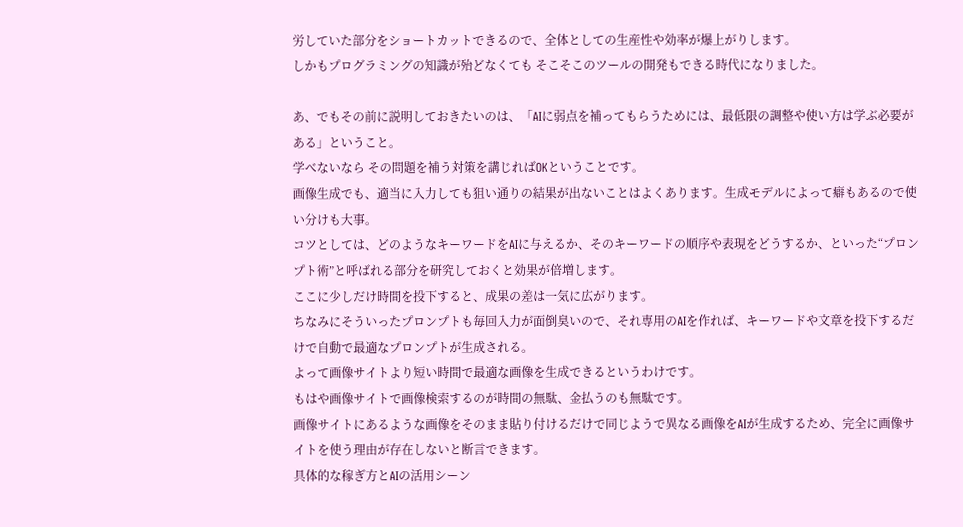労していた部分をショートカットできるので、全体としての生産性や効率が爆上がりします。
しかもプログラミングの知識が殆どなくても そこそこのツールの開発もできる時代になりました。

あ、でもその前に説明しておきたいのは、「AIに弱点を補ってもらうためには、最低限の調整や使い方は学ぶ必要がある」ということ。
学べないなら その問題を補う対策を講じればOKということです。
画像生成でも、適当に入力しても狙い通りの結果が出ないことはよくあります。生成モデルによって癖もあるので使い分けも大事。
コツとしては、どのようなキーワードをAIに与えるか、そのキーワードの順序や表現をどうするか、といった“プロンプト術”と呼ばれる部分を研究しておくと効果が倍増します。
ここに少しだけ時間を投下すると、成果の差は一気に広がります。
ちなみにそういったプロンプトも毎回入力が面倒臭いので、それ専用のAIを作れば、キーワードや文章を投下するだけで自動で最適なプロンプトが生成される。
よって画像サイトより短い時間で最適な画像を生成できるというわけです。
もはや画像サイトで画像検索するのが時間の無駄、金払うのも無駄です。
画像サイトにあるような画像をそのまま貼り付けるだけで同じようで異なる画像をAIが生成するため、完全に画像サイトを使う理由が存在しないと断言できます。
具体的な稼ぎ方とAIの活用シーン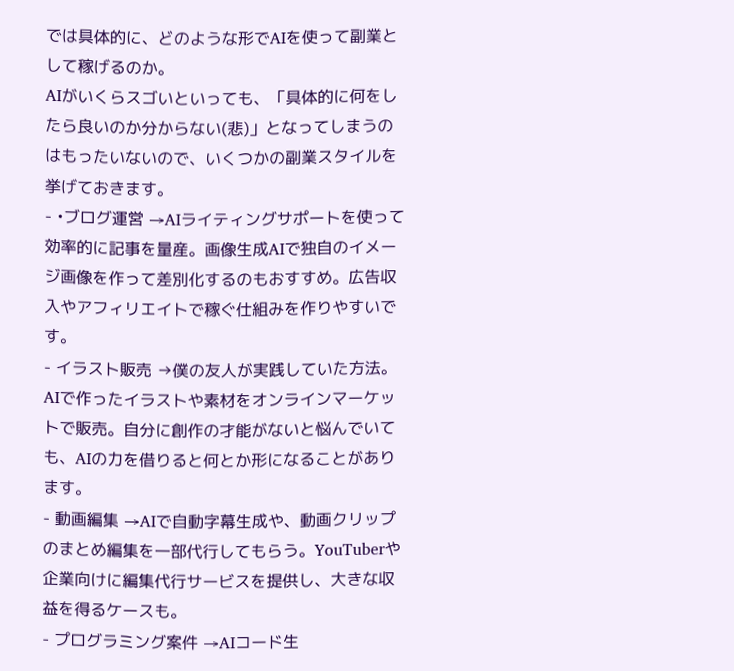では具体的に、どのような形でAIを使って副業として稼げるのか。
AIがいくらスゴいといっても、「具体的に何をしたら良いのか分からない(悲)」となってしまうのはもったいないので、いくつかの副業スタイルを挙げておきます。
- •ブログ運営 →AIライティングサポートを使って効率的に記事を量産。画像生成AIで独自のイメージ画像を作って差別化するのもおすすめ。広告収入やアフィリエイトで稼ぐ仕組みを作りやすいです。
- イラスト販売 →僕の友人が実践していた方法。AIで作ったイラストや素材をオンラインマーケットで販売。自分に創作の才能がないと悩んでいても、AIの力を借りると何とか形になることがあります。
- 動画編集 →AIで自動字幕生成や、動画クリップのまとめ編集を一部代行してもらう。YouTuberや企業向けに編集代行サービスを提供し、大きな収益を得るケースも。
- プログラミング案件 →AIコード生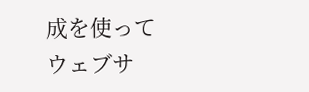成を使ってウェブサ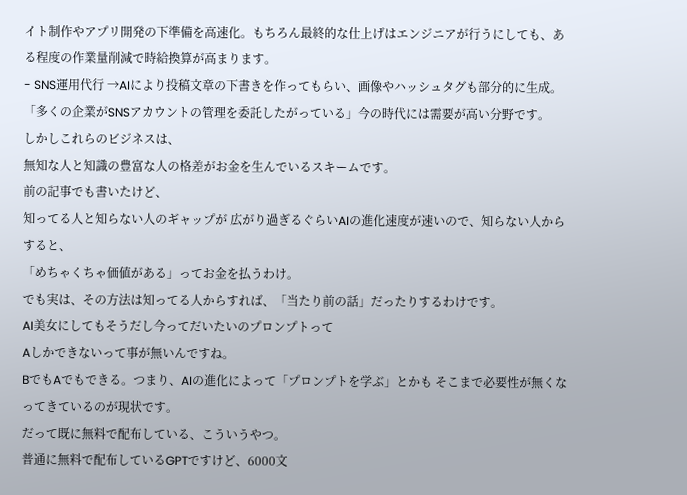イト制作やアプリ開発の下準備を高速化。もちろん最終的な仕上げはエンジニアが行うにしても、ある程度の作業量削減で時給換算が高まります。
- SNS運用代行 →AIにより投稿文章の下書きを作ってもらい、画像やハッシュタグも部分的に生成。「多くの企業がSNSアカウントの管理を委託したがっている」今の時代には需要が高い分野です。
しかしこれらのビジネスは、
無知な人と知識の豊富な人の格差がお金を生んでいるスキームです。
前の記事でも書いたけど、
知ってる人と知らない人のギャップが 広がり過ぎるぐらいAIの進化速度が速いので、知らない人からすると、
「めちゃくちゃ価値がある」ってお金を払うわけ。
でも実は、その方法は知ってる人からすれば、「当たり前の話」だったりするわけです。
AI美女にしてもそうだし今ってだいたいのプロンプトって
Aしかできないって事が無いんですね。
BでもAでもできる。つまり、AIの進化によって「プロンプトを学ぶ」とかも そこまで必要性が無くなってきているのが現状です。
だって既に無料で配布している、こういうやつ。
普通に無料で配布しているGPTですけど、6000文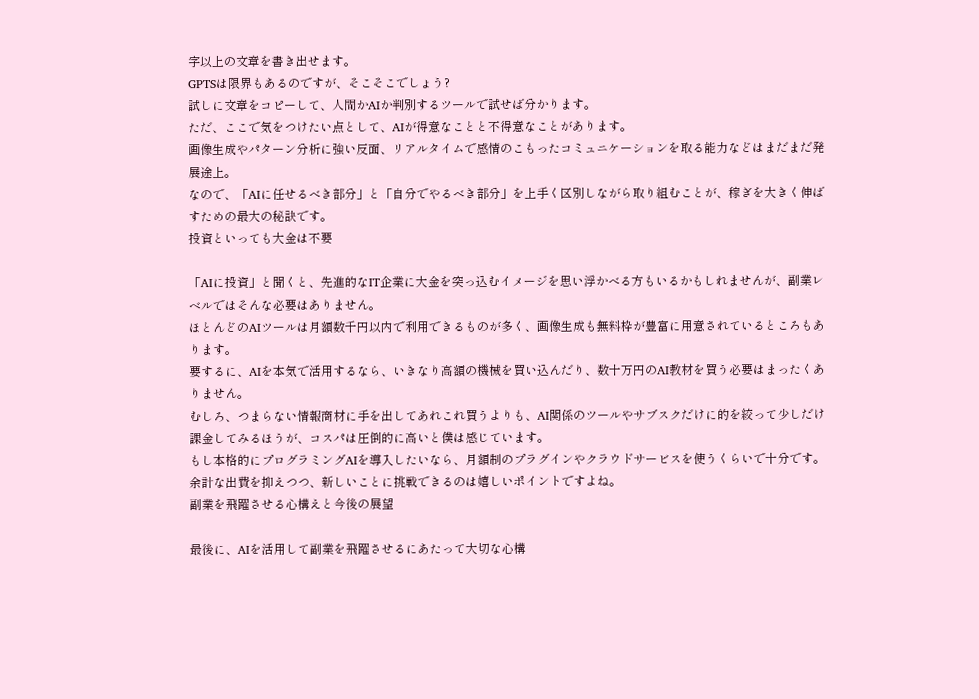字以上の文章を書き出せます。
GPTSは限界もあるのですが、そこそこでしょう?
試しに文章をコピーして、人間かAIか判別するツールで試せば分かります。
ただ、ここで気をつけたい点として、AIが得意なことと不得意なことがあります。
画像生成やパターン分析に強い反面、リアルタイムで感情のこもったコミュニケーションを取る能力などはまだまだ発展途上。
なので、「AIに任せるべき部分」と「自分でやるべき部分」を上手く区別しながら取り組むことが、稼ぎを大きく伸ばすための最大の秘訣です。
投資といっても大金は不要

「AIに投資」と聞くと、先進的なIT企業に大金を突っ込むイメージを思い浮かべる方もいるかもしれませんが、副業レベルではそんな必要はありません。
ほとんどのAIツールは月額数千円以内で利用できるものが多く、画像生成も無料枠が豊富に用意されているところもあります。
要するに、AIを本気で活用するなら、いきなり高額の機械を買い込んだり、数十万円のAI教材を買う必要はまったくありません。
むしろ、つまらない情報商材に手を出してあれこれ買うよりも、AI関係のツールやサブスクだけに的を絞って少しだけ課金してみるほうが、コスパは圧倒的に高いと僕は感じています。
もし本格的にプログラミングAIを導入したいなら、月額制のプラグインやクラウドサービスを使うくらいで十分です。余計な出費を抑えつつ、新しいことに挑戦できるのは嬉しいポイントですよね。
副業を飛躍させる心構えと今後の展望

最後に、AIを活用して副業を飛躍させるにあたって大切な心構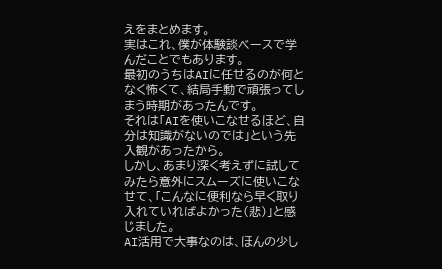えをまとめます。
実はこれ、僕が体験談ベースで学んだことでもあります。
最初のうちはAIに任せるのが何となく怖くて、結局手動で頑張ってしまう時期があったんです。
それは「AIを使いこなせるほど、自分は知識がないのでは」という先入観があったから。
しかし、あまり深く考えずに試してみたら意外にスムーズに使いこなせて、「こんなに便利なら早く取り入れていればよかった(悲)」と感じました。
AI活用で大事なのは、ほんの少し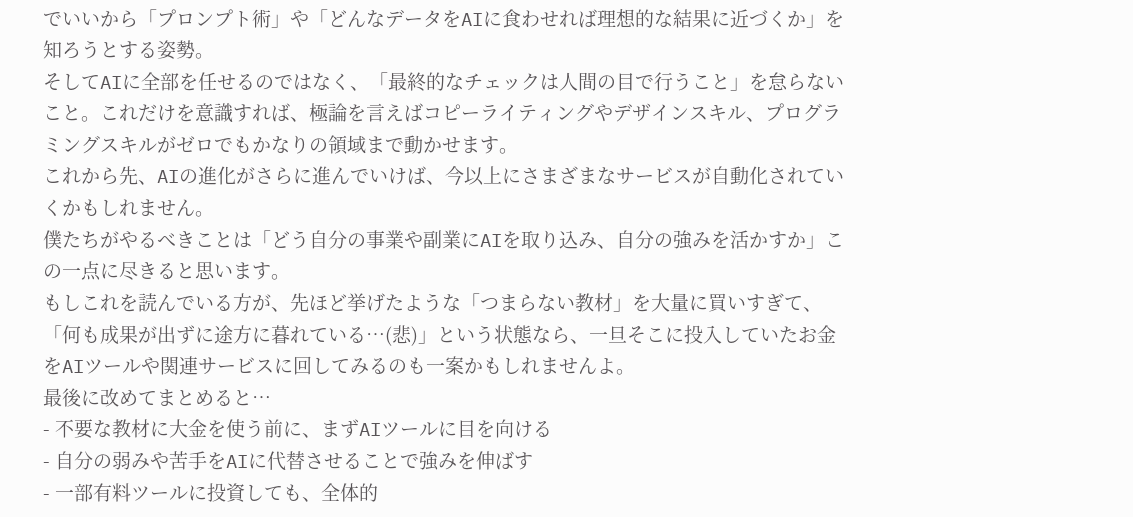でいいから「プロンプト術」や「どんなデータをAIに食わせれば理想的な結果に近づくか」を知ろうとする姿勢。
そしてAIに全部を任せるのではなく、「最終的なチェックは人間の目で行うこと」を怠らないこと。これだけを意識すれば、極論を言えばコピーライティングやデザインスキル、プログラミングスキルがゼロでもかなりの領域まで動かせます。
これから先、AIの進化がさらに進んでいけば、今以上にさまざまなサービスが自動化されていくかもしれません。
僕たちがやるべきことは「どう自分の事業や副業にAIを取り込み、自分の強みを活かすか」この一点に尽きると思います。
もしこれを読んでいる方が、先ほど挙げたような「つまらない教材」を大量に買いすぎて、「何も成果が出ずに途方に暮れている…(悲)」という状態なら、一旦そこに投入していたお金をAIツールや関連サービスに回してみるのも一案かもしれませんよ。
最後に改めてまとめると…
- 不要な教材に大金を使う前に、まずAIツールに目を向ける
- 自分の弱みや苦手をAIに代替させることで強みを伸ばす
- 一部有料ツールに投資しても、全体的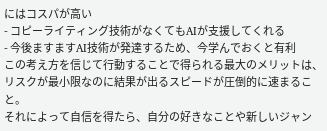にはコスパが高い
- コピーライティング技術がなくてもAIが支援してくれる
- 今後ますますAI技術が発達するため、今学んでおくと有利
この考え方を信じて行動することで得られる最大のメリットは、リスクが最小限なのに結果が出るスピードが圧倒的に速まること。
それによって自信を得たら、自分の好きなことや新しいジャン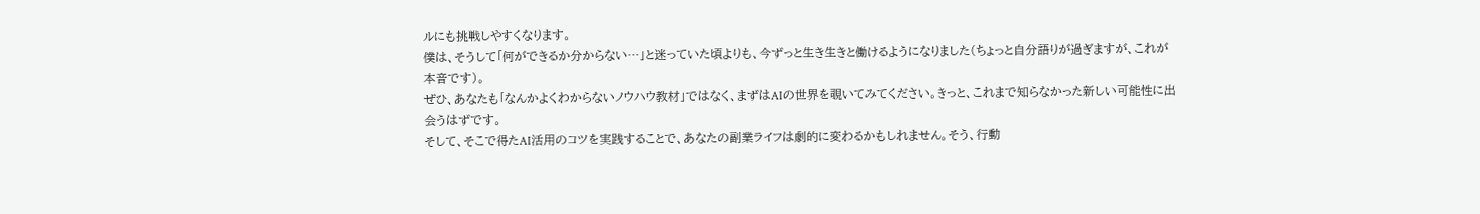ルにも挑戦しやすくなります。
僕は、そうして「何ができるか分からない…」と迷っていた頃よりも、今ずっと生き生きと働けるようになりました(ちょっと自分語りが過ぎますが、これが本音です)。
ぜひ、あなたも「なんかよくわからないノウハウ教材」ではなく、まずはAIの世界を覗いてみてください。きっと、これまで知らなかった新しい可能性に出会うはずです。
そして、そこで得たAI活用のコツを実践することで、あなたの副業ライフは劇的に変わるかもしれません。そう、行動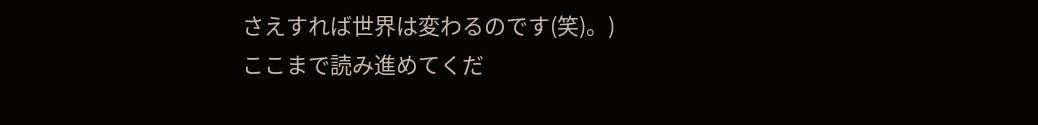さえすれば世界は変わるのです(笑)。)
ここまで読み進めてくだ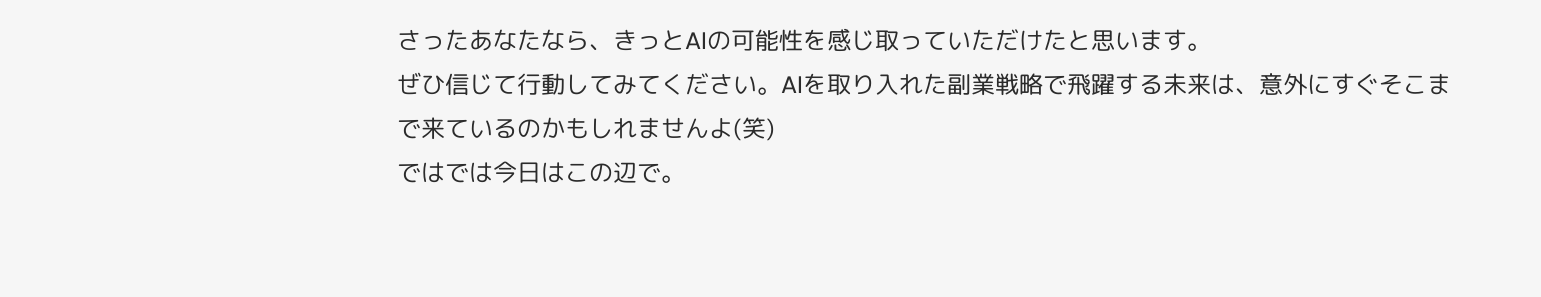さったあなたなら、きっとAIの可能性を感じ取っていただけたと思います。
ぜひ信じて行動してみてください。AIを取り入れた副業戦略で飛躍する未来は、意外にすぐそこまで来ているのかもしれませんよ(笑)
ではでは今日はこの辺で。